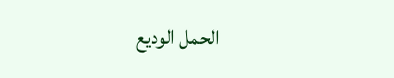الحمل الوديع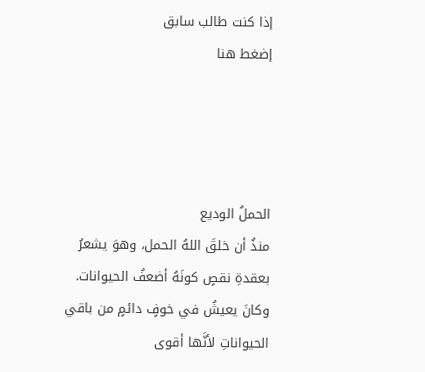إذا كنت طالب سابق
إضغط هنا




الحملُ الوديع
منذُ أن خلقَ اللهُ الحمل، وهوَ يشعرُ بعقدةِ نقصٍ كونَهُ أضعفُ الحيوانات. وكانَ يعيشُ في خوفٍ دائمٍ من باقي الحيواناتِ لأنَّها أقوى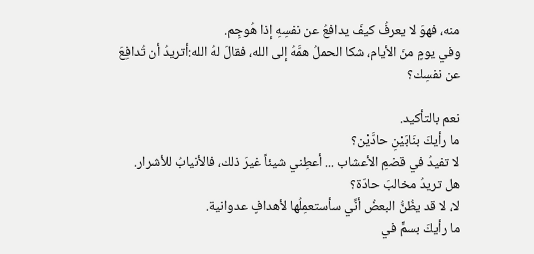منه، فهوَ لا يعرفُ كيفَ يدافعُ عن نفسِهِ إذا هُوجِم.
وفي يومٍ منَ الأيام، شكا الحملُ همَّهُ إلى الله، فقالَ لهُ الله:أتريدُ أن تُدافِعَ عن نفسِك؟

نعم بالتأكيد.
ما رأيكَ بنَابَيْنِ حادَّيْن؟
لا تفيدُ في قضمِ الأعشاب ... أعطِني شيئاً غيرَ ذلك، فالأنيابُ للأشرار.
هل تريدُ مخالبَ حادّة؟
لا، لا قد يظُنُّ البعضُ أنِّي سأستعمِلُها لأهدافٍ عدوانية.
ما رأيكَ بسمٍّ في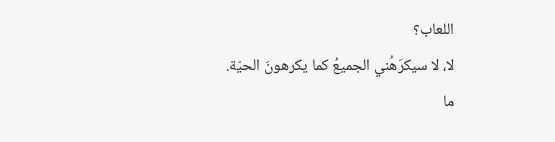اللعاب؟
لا، لا سيكرَهُني الجميعُ كما يكرهونَ الحيّة.
ما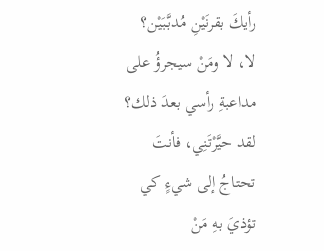رأيكَ بقرنَيْنِ مُدبَّبَيْن؟
لا، لا ومَنْ سيجرؤُ على مداعبةِ رأسي بعدَ ذلك؟
لقد حيَّرْتَنِي، فأنتَ تحتاجُ إلى شيءٍ كي تؤذيَ بهِ مَنْ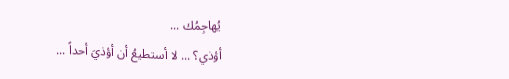يُهاجِمُك ...
أؤذي؟ ... لا أستطيعُ أن أؤذيَ أحداً ...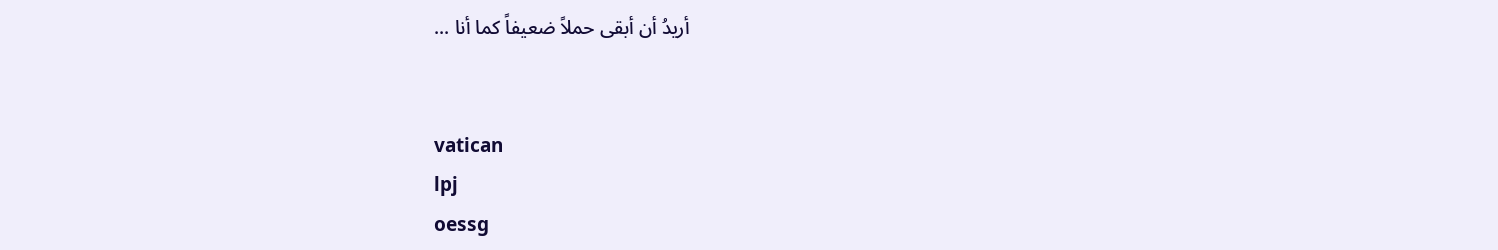أريدُ أن أبقى حملاً ضعيفاً كما أنا ...


vatican
lpj
oessg